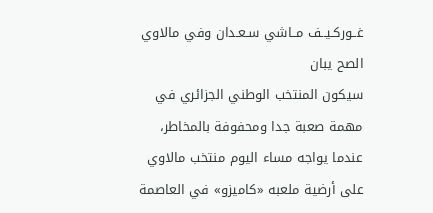غــوركـيــف مــاشي سـعـدان وفي مالاوي الصح يبان
سيكون المنتخب الوطني الجزائري في مهمة صعبة جدا ومحفوفة بالمخاطر، عندما يواجه مساء اليوم منتخب مالاوي على أرضية ملعبه «كاميزو» في العاصمة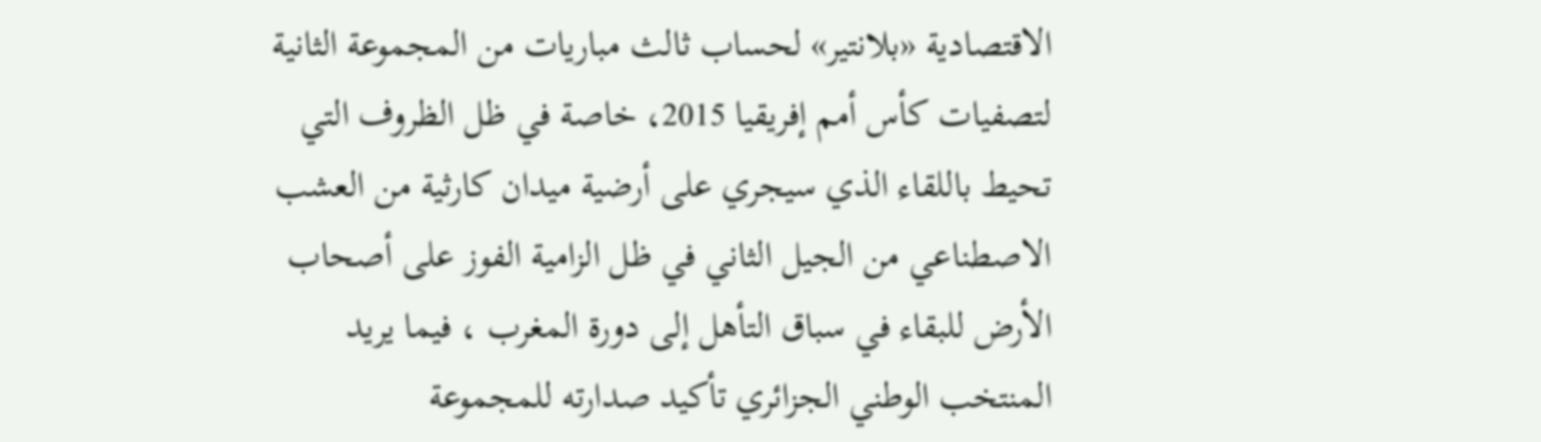الاقتصادية «بلانتير» لحساب ثالث مباريات من المجموعة الثانية لتصفيات كأس أمم إفريقيا 2015، خاصة في ظل الظروف التي تحيط باللقاء الذي سيجري على أرضية ميدان كارثية من العشب الاصطناعي من الجيل الثاني في ظل الزامية الفوز على أصحاب الأرض للبقاء في سباق التأهل إلى دورة المغرب ، فيما يريد المنتخب الوطني الجزائري تأكيد صدارته للمجموعة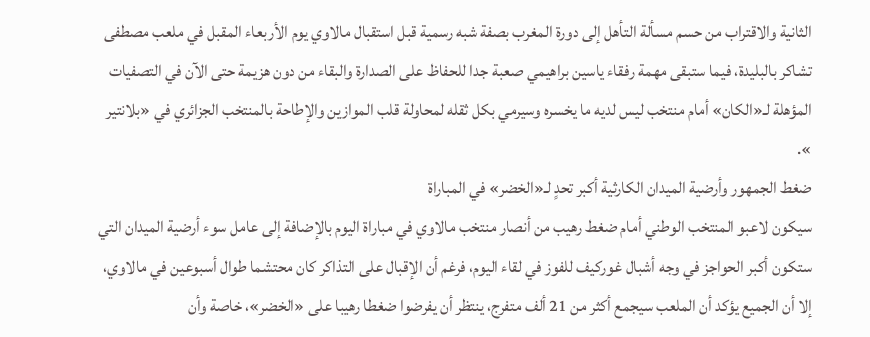الثانية والاقتراب من حسم مسألة التأهل إلى دورة المغرب بصفة شبه رسمية قبل استقبال مالاوي يوم الأربعاء المقبل في ملعب مصطفى تشاكر بالبليدة، فيما ستبقى مهمة رفقاء ياسين براهيمي صعبة جدا للحفاظ على الصدارة والبقاء من دون هزيمة حتى الآن في التصفيات المؤهلة لـ«الكان» أمام منتخب ليس لديه ما يخسره وسيرمي بكل ثقله لمحاولة قلب الموازين والإطاحة بالمنتخب الجزائري في «بلانتير ».
ضغط الجمهور وأرضية الميدان الكارثية أكبر تحدٍ لـ«الخضر» في المباراة
سيكون لاعبو المنتخب الوطني أمام ضغط رهيب من أنصار منتخب مالاوي في مباراة اليوم بالإضافة إلى عامل سوء أرضية الميدان التي ستكون أكبر الحواجز في وجه أشبال غوركيف للفوز في لقاء اليوم، فرغم أن الإقبال على التذاكر كان محتشما طوال أسبوعين في مالاوي، إلا أن الجميع يؤكد أن الملعب سيجمع أكثر من 21 ألف متفرج، ينتظر أن يفرضوا ضغطا رهيبا على «الخضر»، خاصة وأن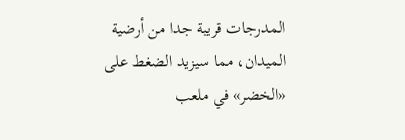المدرجات قريبة جدا من أرضية الميدان، مما سيزيد الضغط على «الخضر» في ملعب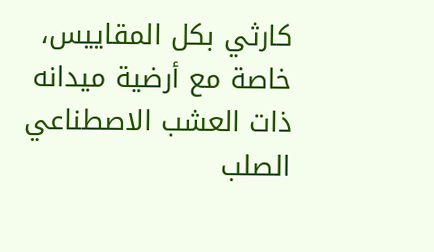كارثي بكل المقاييس، خاصة مع أرضية ميدانه ذات العشب الاصطناعي الصلب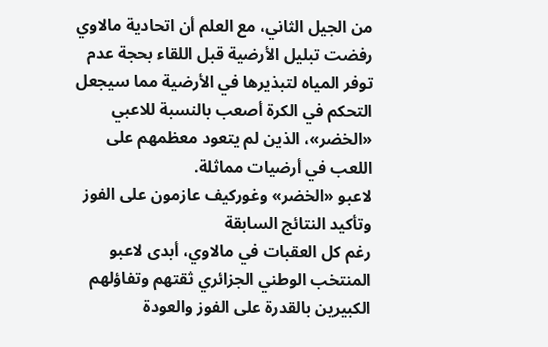من الجيل الثاني، مع العلم أن اتحادية مالاوي رفضت تبليل الأرضية قبل اللقاء بحجة عدم توفر المياه لتبذيرها في الأرضية مما سيجعل التحكم في الكرة أصعب بالنسبة للاعبي «الخضر»، الذين لم يتعود معظمهم على اللعب في أرضيات مماثلة.
لاعبو «الخضر» وغوركيف عازمون على الفوز وتأكيد النتائج السابقة
رغم كل العقبات في مالاوي، أبدى لاعبو المنتخب الوطني الجزائري ثقتهم وتفاؤلهم الكبيرين بالقدرة على الفوز والعودة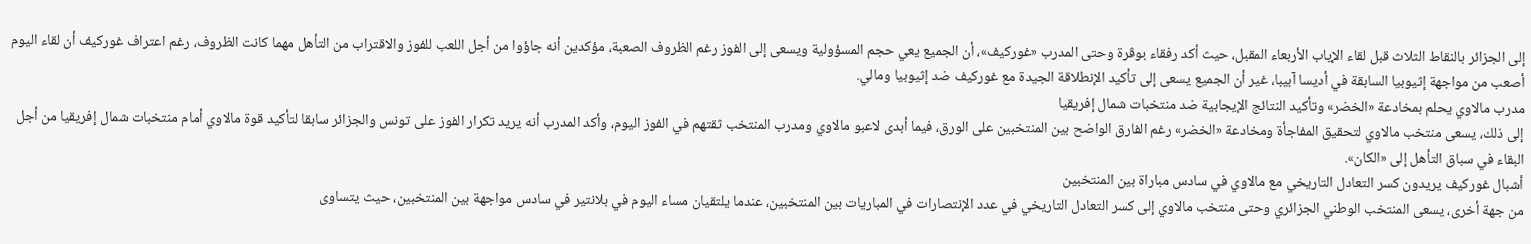إلى الجزائر بالنقاط الثلاث قبل لقاء الإياب الأربعاء المقبل، حيث أكد رفقاء بوڤرة وحتى المدرب «غوركيف»، أن الجميع يعي حجم المسؤولية ويسعى إلى الفوز رغم الظروف الصعبة، مؤكدين أنه جاؤوا من أجل اللعب للفوز والاقتراب من التأهل مهما كانت الظروف، رغم اعتراف غوركيف أن لقاء اليوم أصعب من مواجهة إثيوبيا السابقة في أديسا آبيبا، غير أن الجميع يسعى إلى تأكيد الإنطلاقة الجيدة مع غوركيف ضد إثيوبيا ومالي.
مدرب مالاوي يحلم بمخادعة «الخضر» وتأكيد النتائج الإيجابية ضد منتخبات شمال إفريقيا
إلى ذلك، يسعى منتخب مالاوي لتحقيق المفاجأة ومخادعة «الخضر» رغم الفارق الواضح بين المنتخبين على الورق، فيما أبدى لاعبو مالاوي ومدرب المنتخب ثقتهم في الفوز اليوم، وأكد المدرب أنه يريد تكرار الفوز على تونس والجزائر سابقا لتأكيد قوة مالاوي أمام منتخبات شمال إفريقيا من أجل البقاء في سباق التأهل إلى «الكان».
أشبال غوركيف يريدون كسر التعادل التاريخي مع مالاوي في سادس مباراة بين المنتخبين
من جهة أخرى، يسعى المنتخب الوطني الجزائري وحتى منتخب مالاوي إلى كسر التعادل التاريخي في عدد الإنتصارات في المباريات بين المنتخبين، عندما يلتقيان مساء اليوم في بلانتير في سادس مواجهة بين المنتخبين، حيث يتساوى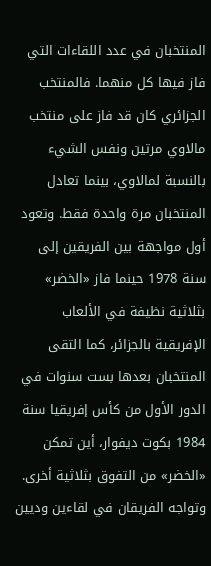المنتخبان في عدد اللقاءات التي فاز فيها كل منهما. فالمنتخب الجزائري كان قد فاز على منتخب مالاوي مرتين ونفس الشيء بالنسبة لمالاوي، بينما تعادل المنتخبان مرة واحدة فقط. وتعود أول مواجهة بين الفريقين إلى سنة 1978 حينما فاز «الخضر» بثلاثية نظيفة في الألعاب الإفريقية بالجزائر، كما التقى المنتخبان بعدها بست سنوات في الدور الأول من كأس إفريقيا سنة 1984 بكوت ديفوار، أين تمكن «الخضر» من التفوق بثلاثية أخرى. وتواجه الفريقان في لقاءين وديين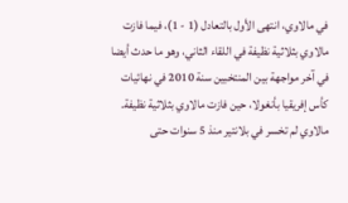في مالاوي، انتهى الأول بالتعادل (1 - 1)، فيما فازت مالاوي بثلاثية نظيفة في اللقاء الثاني، وهو ما حدث أيضا في آخر مواجهة بين المنتخبين سنة 2010 في نهائيات كأس إفريقيا بأنغولا، حين فازت مالاوي بثلاثية نظيفة.
مالاوي لم تخسر في بلانتير منذ 5 سنوات حتى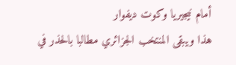أمام نيجيريا وكوت ديفوار
هذا ويبقى المنتخب الجزائري مطالبا بالحذر في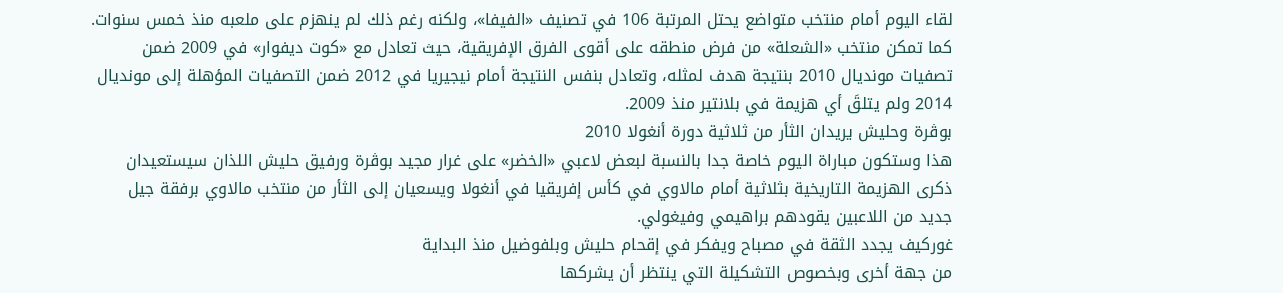لقاء اليوم أمام منتخب متواضع يحتل المرتبة 106 في تصنيف «الفيفا»، ولكنه رغم ذلك لم ينهزم على ملعبه منذ خمس سنوات. كما تمكن منتخب «الشعلة» من فرض منطقه على أقوى الفرق الإفريقية، حيث تعادل مع «كوت ديفوار» في 2009 ضمن تصفيات مونديال 2010 بنتيجة هدف لمثله، وتعادل بنفس النتيجة أمام نيجيريا في 2012 ضمن التصفيات المؤهلة إلى مونديال 2014 ولم يتلقَ أي هزيمة في بلانتير منذ 2009.
بوڤرة وحليش يريدان الثأر من ثلاثية دورة أنغولا 2010
هذا وستكون مباراة اليوم خاصة جدا بالنسبة لبعض لاعبي «الخضر» على غرار مجيد بوڤرة ورفيق حليش اللذان سيستعيدان ذكرى الهزيمة التاريخية بثلاثية أمام مالاوي في كأس إفريقيا في أنغولا ويسعيان إلى الثأر من منتخب مالاوي برفقة جيل جديد من اللاعبين يقودهم براهيمي وفيغولي.
غوركيف يجدد الثقة في مصباح ويفكر في إقحام حليش وبلفوضيل منذ البداية
من جهة أخرى وبخصوص التشكيلة التي ينتظر أن يشركها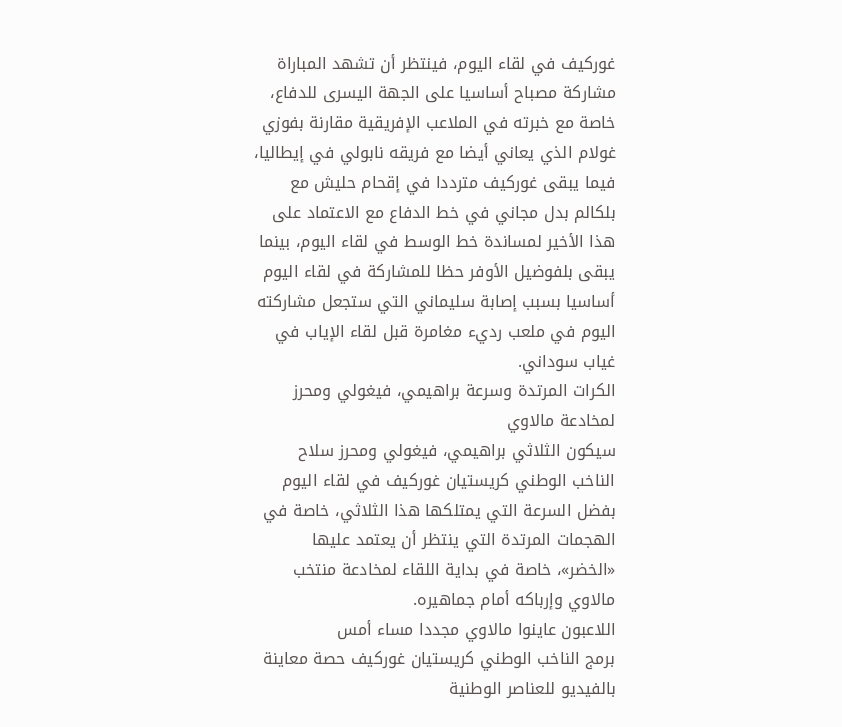غوركيف في لقاء اليوم، فينتظر أن تشهد المباراة مشاركة مصباح أساسيا على الجهة اليسرى للدفاع، خاصة مع خبرته في الملاعب الإفريقية مقارنة بفوزي غولام الذي يعاني أيضا مع فريقه نابولي في إيطاليا، فيما يبقى غوركيف مترددا في إقحام حليش مع بلكالم بدل مجاني في خط الدفاع مع الاعتماد على هذا الأخير لمساندة خط الوسط في لقاء اليوم، بينما يبقى بلفوضيل الأوفر حظا للمشاركة في لقاء اليوم أساسيا بسبب إصابة سليماني التي ستجعل مشاركته اليوم في ملعب رديء مغامرة قبل لقاء الإياب في غياب سوداني.
الكرات المرتدة وسرعة براهيمي، فيغولي ومحرز لمخادعة مالاوي
سيكون الثلاثي براهيمي، فيغولي ومحرز سلاح الناخب الوطني كريستيان غوركيف في لقاء اليوم بفضل السرعة التي يمتلكها هذا الثلاثي، خاصة في الهجمات المرتدة التي ينتظر أن يعتمد عليها «الخضر»، خاصة في بداية اللقاء لمخادعة منتخب مالاوي وإرباكه أمام جماهيره.
اللاعبون عاينوا مالاوي مجددا مساء أمس
برمج الناخب الوطني كريستيان غوركيف حصة معاينة بالفيديو للعناصر الوطنية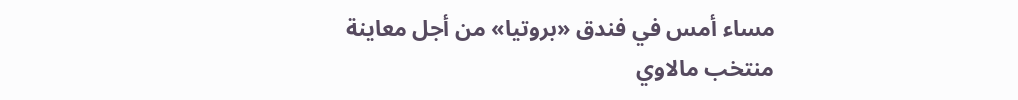مساء أمس في فندق «بروتيا» من أجل معاينة منتخب مالاوي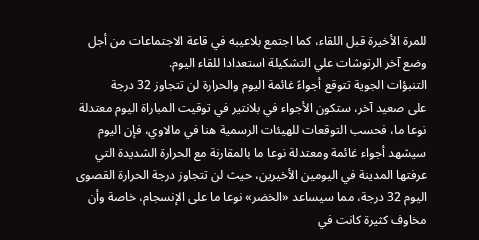للمرة الأخيرة قبل اللقاء، كما اجتمع بلاعيبه في قاعة الاجتماعات من أجل وضع آخر الرتوشات علي التشكيلة استعدادا للقاء اليوم.
التنبؤات الجوية تتوقع أجواءً غائمة اليوم والحرارة لن تتجاوز 32 درجة
على صعيد آخر، ستكون الأجواء في بلانتير في توقيت المباراة اليوم معتدلة نوعا ما، فحسب التوقعات للهيئات الرسمية هنا في مالاوي، فإن اليوم سيشهد أجواء غائمة ومعتدلة نوعا ما بالمقارنة مع الحرارة الشديدة التي عرفتها المدينة في اليومين الأخيرين، حيث لن تتجاوز درجة الحرارة القصوى اليوم 32 درجة، مما سيساعد «الخضر» نوعا ما على الإنسجام، خاصة وأن مخاوف كثيرة كانت في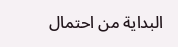البداية من احتمال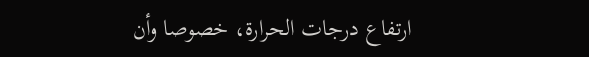ارتفاع درجات الحرارة، خصوصا وأن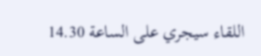اللقاء سيجري على الساعة 14.30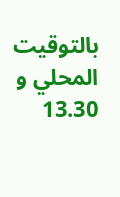بالتوقيت المحلي و 13.30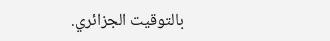بالتوقيت الجزائري.